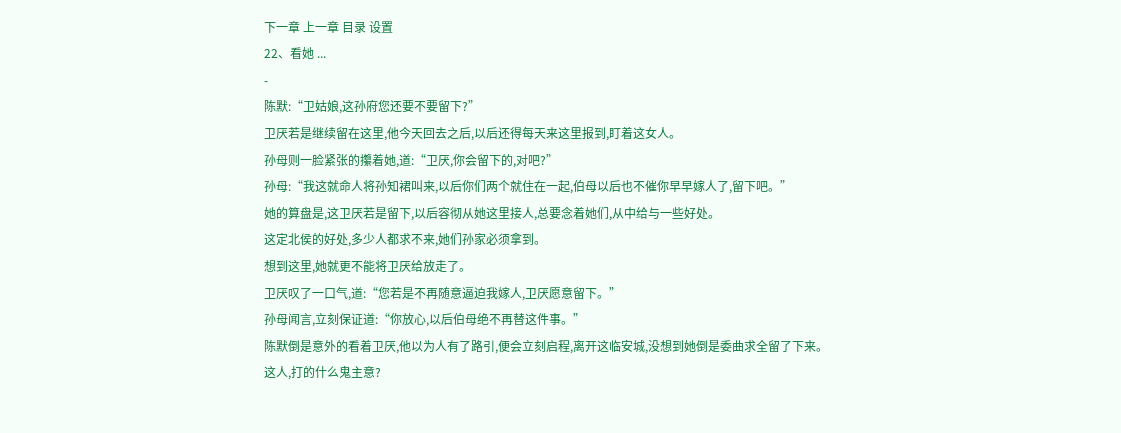下一章 上一章 目录 设置
22、看她 ...
-
陈默:“卫姑娘,这孙府您还要不要留下?”
卫厌若是继续留在这里,他今天回去之后,以后还得每天来这里报到,盯着这女人。
孙母则一脸紧张的攥着她,道:“卫厌,你会留下的,对吧?”
孙母:“我这就命人将孙知裙叫来,以后你们两个就住在一起,伯母以后也不催你早早嫁人了,留下吧。”
她的算盘是,这卫厌若是留下,以后容彻从她这里接人,总要念着她们,从中给与一些好处。
这定北侯的好处,多少人都求不来,她们孙家必须拿到。
想到这里,她就更不能将卫厌给放走了。
卫厌叹了一口气,道:“您若是不再随意逼迫我嫁人,卫厌愿意留下。”
孙母闻言,立刻保证道:“你放心,以后伯母绝不再替这件事。”
陈默倒是意外的看着卫厌,他以为人有了路引,便会立刻启程,离开这临安城,没想到她倒是委曲求全留了下来。
这人,打的什么鬼主意?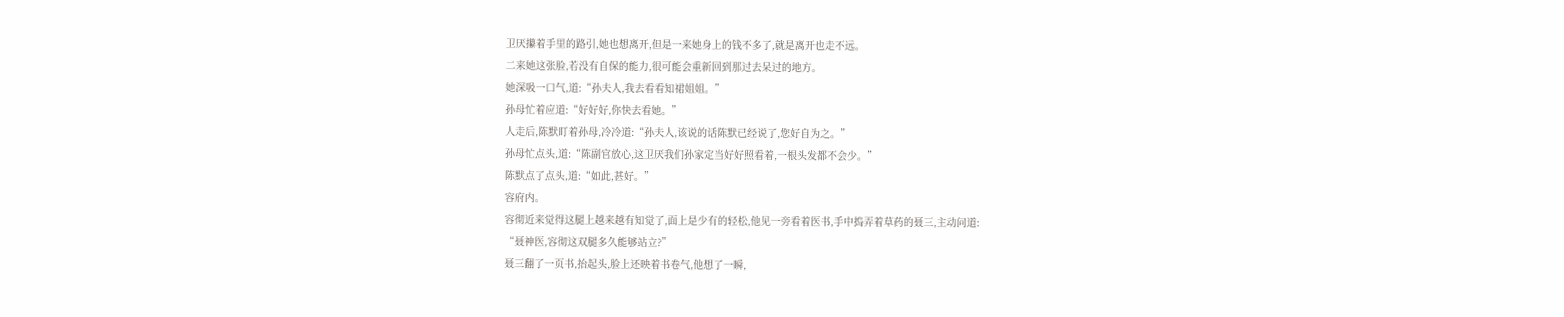卫厌攥着手里的路引,她也想离开,但是一来她身上的钱不多了,就是离开也走不远。
二来她这张脸,若没有自保的能力,很可能会重新回到那过去呆过的地方。
她深吸一口气,道:“孙夫人,我去看看知裙姐姐。”
孙母忙着应道:“好好好,你快去看她。”
人走后,陈默盯着孙母,冷冷道:“孙夫人,该说的话陈默已经说了,您好自为之。”
孙母忙点头,道:“陈副官放心,这卫厌我们孙家定当好好照看着,一根头发都不会少。”
陈默点了点头,道:“如此,甚好。”
容府内。
容彻近来觉得这腿上越来越有知觉了,面上是少有的轻松,他见一旁看着医书,手中捣弄着草药的聂三,主动问道:
“聂神医,容彻这双腿多久能够站立?”
聂三翻了一页书,抬起头,脸上还映着书卷气,他想了一瞬,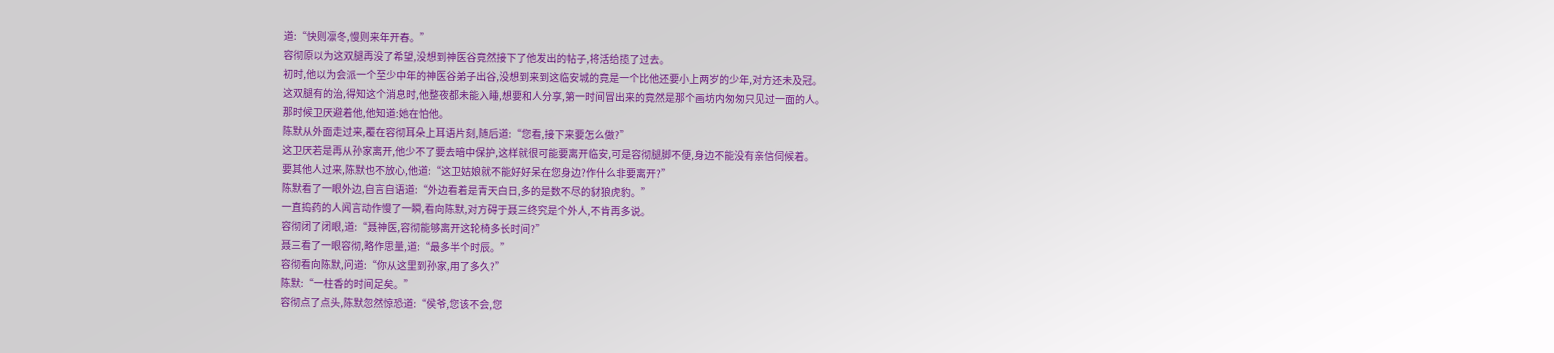道:“快则凛冬,慢则来年开春。”
容彻原以为这双腿再没了希望,没想到神医谷竟然接下了他发出的帖子,将活给揽了过去。
初时,他以为会派一个至少中年的神医谷弟子出谷,没想到来到这临安城的竟是一个比他还要小上两岁的少年,对方还未及冠。
这双腿有的治,得知这个消息时,他整夜都未能入睡,想要和人分享,第一时间冒出来的竟然是那个画坊内匆匆只见过一面的人。
那时候卫厌避着他,他知道:她在怕他。
陈默从外面走过来,覆在容彻耳朵上耳语片刻,随后道:“您看,接下来要怎么做?”
这卫厌若是再从孙家离开,他少不了要去暗中保护,这样就很可能要离开临安,可是容彻腿脚不便,身边不能没有亲信伺候着。
要其他人过来,陈默也不放心,他道:“这卫姑娘就不能好好呆在您身边?作什么非要离开?”
陈默看了一眼外边,自言自语道:“外边看着是青天白日,多的是数不尽的豺狼虎豹。”
一直捣药的人闻言动作慢了一瞬,看向陈默,对方碍于聂三终究是个外人,不肯再多说。
容彻闭了闭眼,道:“聂神医,容彻能够离开这轮椅多长时间?”
聂三看了一眼容彻,略作思量,道:“最多半个时辰。”
容彻看向陈默,问道:“你从这里到孙家,用了多久?”
陈默:“一柱香的时间足矣。”
容彻点了点头,陈默忽然惊恐道:“侯爷,您该不会,您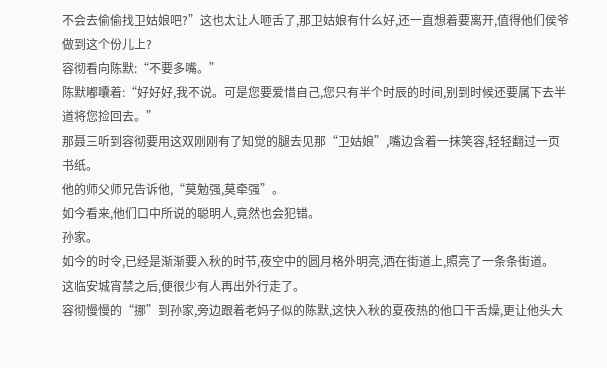不会去偷偷找卫姑娘吧?”这也太让人咂舌了,那卫姑娘有什么好,还一直想着要离开,值得他们侯爷做到这个份儿上?
容彻看向陈默:“不要多嘴。”
陈默嘟囔着:“好好好,我不说。可是您要爱惜自己,您只有半个时辰的时间,别到时候还要属下去半道将您捡回去。”
那聂三听到容彻要用这双刚刚有了知觉的腿去见那“卫姑娘”,嘴边含着一抹笑容,轻轻翻过一页书纸。
他的师父师兄告诉他,“莫勉强,莫牵强”。
如今看来,他们口中所说的聪明人,竟然也会犯错。
孙家。
如今的时令,已经是渐渐要入秋的时节,夜空中的圆月格外明亮,洒在街道上,照亮了一条条街道。
这临安城宵禁之后,便很少有人再出外行走了。
容彻慢慢的“挪”到孙家,旁边跟着老妈子似的陈默,这快入秋的夏夜热的他口干舌燥,更让他头大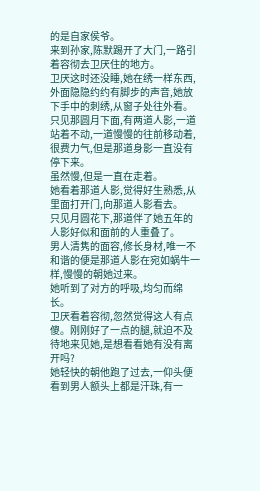的是自家侯爷。
来到孙家,陈默踢开了大门,一路引着容彻去卫厌住的地方。
卫厌这时还没睡,她在绣一样东西,外面隐隐约约有脚步的声音,她放下手中的刺绣,从窗子处往外看。
只见那圆月下面,有两道人影,一道站着不动,一道慢慢的往前移动着,很费力气,但是那道身影一直没有停下来。
虽然慢,但是一直在走着。
她看着那道人影,觉得好生熟悉,从里面打开门,向那道人影看去。
只见月圆花下,那道伴了她五年的人影好似和面前的人重叠了。
男人清隽的面容,修长身材,唯一不和谐的便是那道人影在宛如蜗牛一样,慢慢的朝她过来。
她听到了对方的呼吸,均匀而绵长。
卫厌看着容彻,忽然觉得这人有点傻。刚刚好了一点的腿,就迫不及待地来见她,是想看看她有没有离开吗?
她轻快的朝他跑了过去,一仰头便看到男人额头上都是汗珠,有一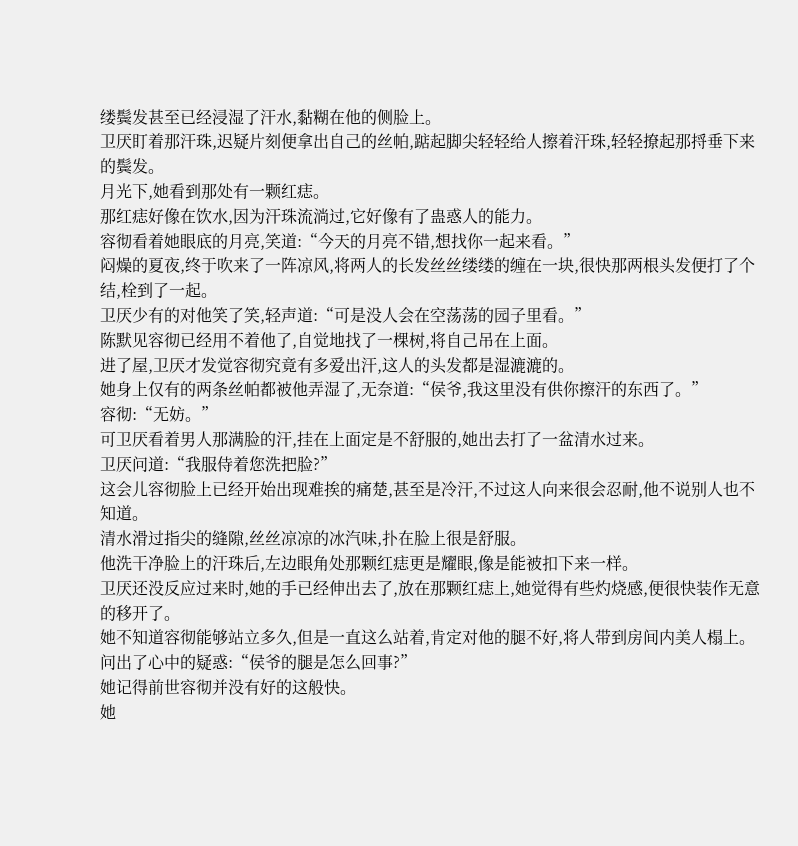缕鬓发甚至已经浸湿了汗水,黏糊在他的侧脸上。
卫厌盯着那汗珠,迟疑片刻便拿出自己的丝帕,踮起脚尖轻轻给人擦着汗珠,轻轻撩起那捋垂下来的鬓发。
月光下,她看到那处有一颗红痣。
那红痣好像在饮水,因为汗珠流淌过,它好像有了蛊惑人的能力。
容彻看着她眼底的月亮,笑道:“今天的月亮不错,想找你一起来看。”
闷燥的夏夜,终于吹来了一阵凉风,将两人的长发丝丝缕缕的缠在一块,很快那两根头发便打了个结,栓到了一起。
卫厌少有的对他笑了笑,轻声道:“可是没人会在空荡荡的园子里看。”
陈默见容彻已经用不着他了,自觉地找了一棵树,将自己吊在上面。
进了屋,卫厌才发觉容彻究竟有多爱出汗,这人的头发都是湿漉漉的。
她身上仅有的两条丝帕都被他弄湿了,无奈道:“侯爷,我这里没有供你擦汗的东西了。”
容彻:“无妨。”
可卫厌看着男人那满脸的汗,挂在上面定是不舒服的,她出去打了一盆清水过来。
卫厌问道:“我服侍着您洗把脸?”
这会儿容彻脸上已经开始出现难挨的痛楚,甚至是冷汗,不过这人向来很会忍耐,他不说别人也不知道。
清水滑过指尖的缝隙,丝丝凉凉的冰汽味,扑在脸上很是舒服。
他洗干净脸上的汗珠后,左边眼角处那颗红痣更是耀眼,像是能被扣下来一样。
卫厌还没反应过来时,她的手已经伸出去了,放在那颗红痣上,她觉得有些灼烧感,便很快装作无意的移开了。
她不知道容彻能够站立多久,但是一直这么站着,肯定对他的腿不好,将人带到房间内美人榻上。
问出了心中的疑惑:“侯爷的腿是怎么回事?”
她记得前世容彻并没有好的这般快。
她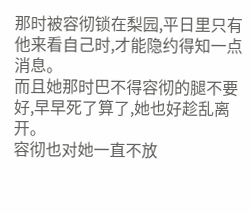那时被容彻锁在梨园,平日里只有他来看自己时,才能隐约得知一点消息。
而且她那时巴不得容彻的腿不要好,早早死了算了,她也好趁乱离开。
容彻也对她一直不放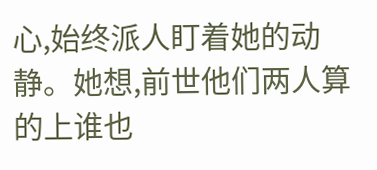心,始终派人盯着她的动静。她想,前世他们两人算的上谁也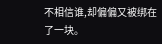不相信谁,却偏偏又被绑在了一块。